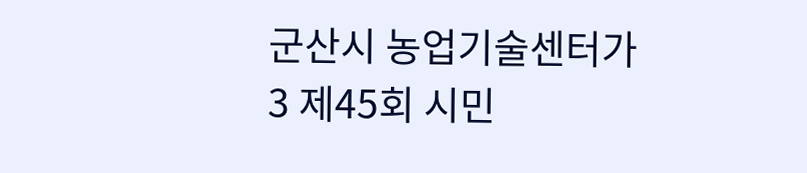군산시 농업기술센터가 3 제45회 시민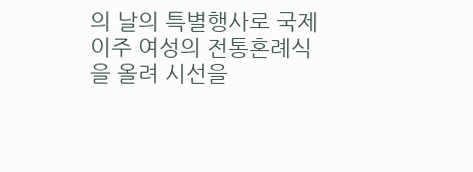의 날의 특별행사로 국제이주 여성의 전통혼례식을 올려 시선을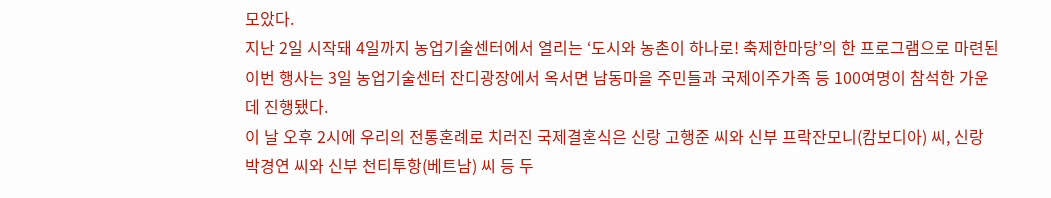모았다.
지난 2일 시작돼 4일까지 농업기술센터에서 열리는 ‘도시와 농촌이 하나로! 축제한마당’의 한 프로그램으로 마련된 이번 행사는 3일 농업기술센터 잔디광장에서 옥서면 남동마을 주민들과 국제이주가족 등 100여명이 참석한 가운데 진행됐다.
이 날 오후 2시에 우리의 전통혼례로 치러진 국제결혼식은 신랑 고행준 씨와 신부 프락잔모니(캄보디아) 씨, 신랑 박경연 씨와 신부 천티투항(베트남) 씨 등 두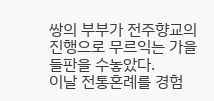쌍의 부부가 전주향교의 진행으로 무르익는 가을들판을 수놓았다.
이날 전통혼례를 경험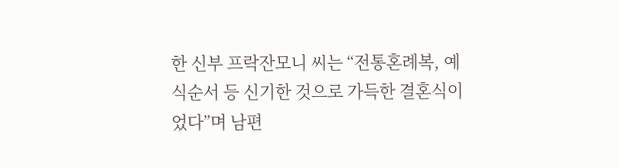한 신부 프락잔모니 씨는 “전통혼례복, 예식순서 등 신기한 것으로 가득한 결혼식이었다”며 남편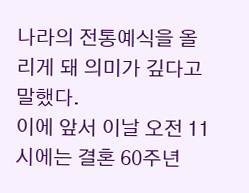나라의 전통예식을 올리게 돼 의미가 깊다고 말했다.
이에 앞서 이날 오전 11시에는 결혼 60주년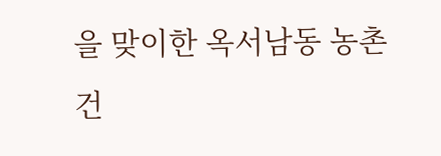을 맞이한 옥서남동 농촌건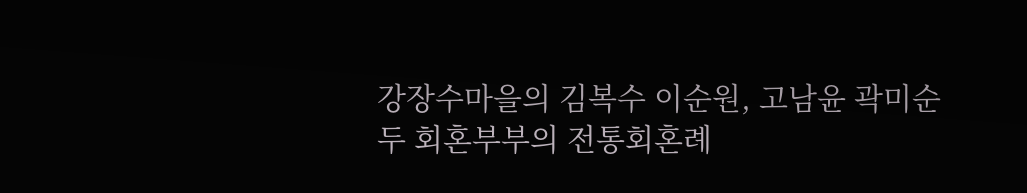강장수마을의 김복수 이순원, 고남윤 곽미순 두 회혼부부의 전통회혼례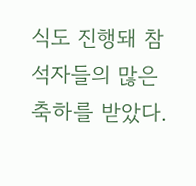식도 진행돼 참석자들의 많은 축하를 받았다.